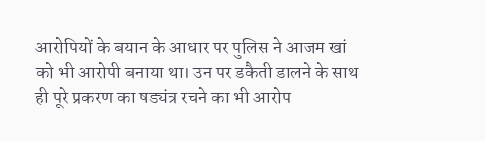आरोपियों के बयान के आधार पर पुलिस ने आजम खां को भी आरोपी बनाया था। उन पर डकैती डालने के साथ ही पूरे प्रकरण का षड्यंत्र रचने का भी आरोप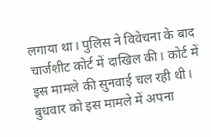लगाया था। पुलिस ने विवेचना के बाद चार्जशीट कोर्ट में दाखिल की। कोर्ट में इस मामले की सुनवाई चल रही थी। बुधवार को इस मामले में अपना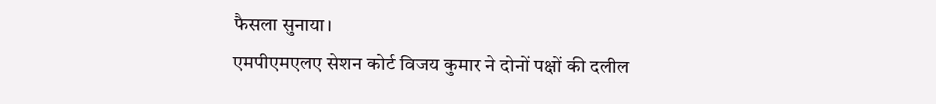फैसला सुनाया।
एमपीएमएलए सेशन कोर्ट विजय कुमार ने दोनों पक्षों की दलील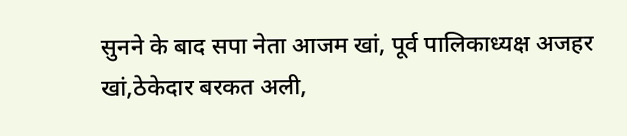सुनने के बाद सपा नेता आजम खां, पूर्व पालिकाध्यक्ष अजहर खां,ठेकेदार बरकत अली,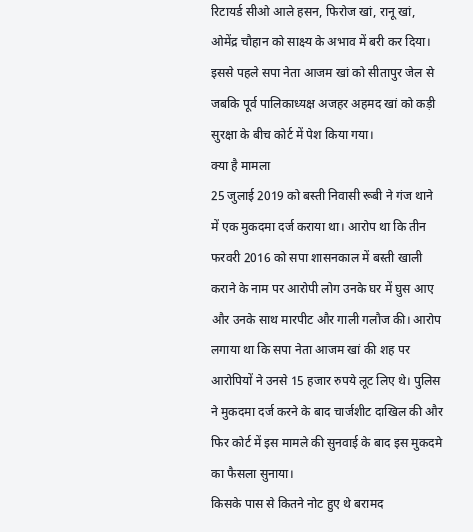रिटायर्ड सीओ आले हसन, फिरोज खां, रानू खां, ओमेंद्र चौहान को साक्ष्य के अभाव में बरी कर दिया। इससे पहले सपा नेता आजम खां को सीतापुर जेल से जबकि पूर्व पालिकाध्यक्ष अजहर अहमद खां को कड़ी सुरक्षा के बीच कोर्ट में पेश किया गया।
क्या है मामला
25 जुलाई 2019 को बस्ती निवासी रूबी ने गंज थाने में एक मुकदमा दर्ज कराया था। आरोप था कि तीन फरवरी 2016 को सपा शासनकाल में बस्ती खाली कराने के नाम पर आरोपी लोग उनके घर में घुस आए और उनके साथ मारपीट और गाली गलौज की। आरोप लगाया था कि सपा नेता आजम खां की शह पर आरोपियों ने उनसे 15 हजार रुपये लूट लिए थे। पुलिस ने मुकदमा दर्ज करने के बाद चार्जशीट दाखिल की और फिर कोर्ट में इस मामले की सुनवाई के बाद इस मुकदमे का फैसला सुनाया।
किसके पास से कितने नोट हुए थे बरामद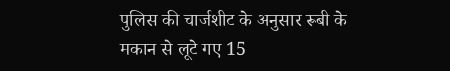पुलिस की चार्जशीट के अनुसार रूबी के मकान से लूटे गए 15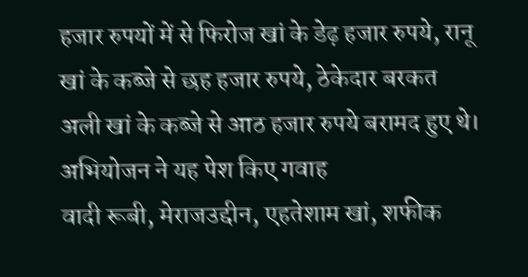हजार रुपयों में से फिरोज खां के डेढ़ हजार रुपये, रानू खां के कब्जे से छह हजार रुपये, ठेकेदार बरकत अली खां के कब्जे से आठ हजार रुपये बरामद हुए थे।
अभियोजन ने यह पेश किए गवाह
वादी रूबी, मेराजउद्दीन, एहतेशाम खां, शफीक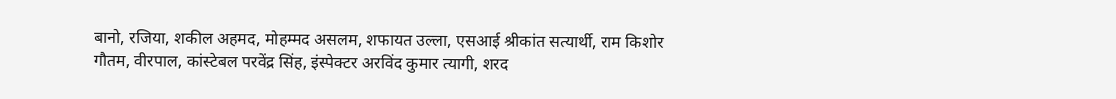बानो, रजिया, शकील अहमद, मोहम्मद असलम, शफायत उल्ला, एसआई श्रीकांत सत्यार्थी, राम किशोर गौतम, वीरपाल, कांस्टेबल परवेंद्र सिंह, इंस्पेक्टर अरविंद कुमार त्यागी, शरद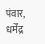पंवार, धर्मेंद्र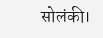सोलंकी।